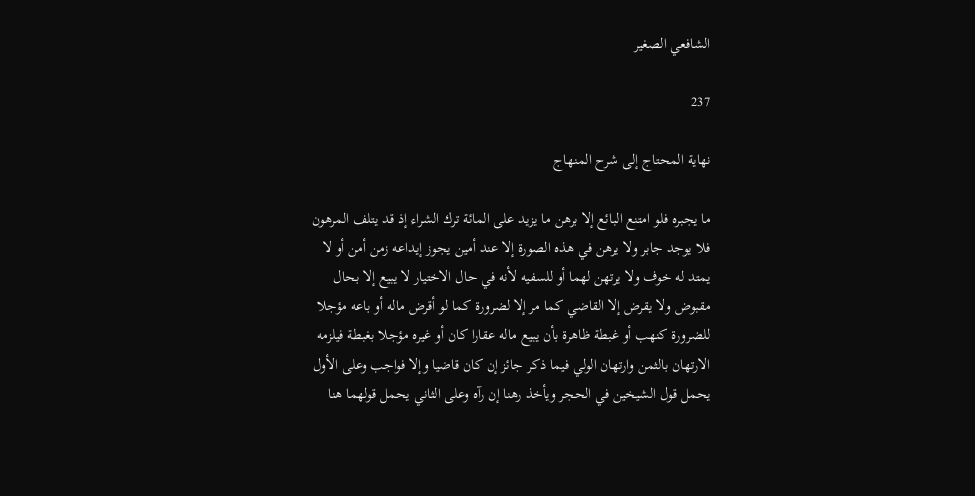الشافعي الصغير

237

نهاية المحتاج إلى شرح المنهاج

ما يجبره فلو امتنع البائع إلا برهن ما يزيد على المائة ترك الشراء إذ قد يتلف المرهون فلا يوجد جابر ولا يرهن في هذه الصورة إلا عند أمين يجوز إيداعه زمن أمن أو لا يمتد له خوف ولا يرتهن لهما أو للسفيه لأنه في حال الاختيار لا يبيع إلا بحال مقبوض ولا يقرض إلا القاضي كما مر إلا لضرورة كما لو أقرض ماله أو باعه مؤجلا للضرورة كنهب أو غبطة ظاهرة بأن يبيع ماله عقارا كان أو غيره مؤجلا بغبطة فيلزمه الارتهان بالثمن وارتهان الولي فيما ذكر جائز إن كان قاضيا وإلا فواجب وعلى الأول يحمل قول الشيخين في الحجر ويأخذ رهنا إن رآه وعلى الثاني يحمل قولهما هنا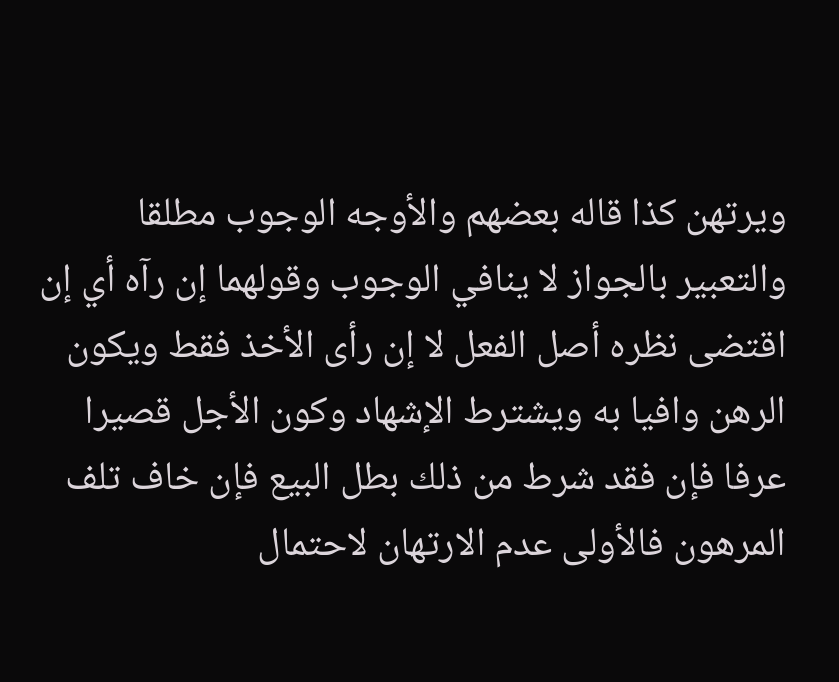ويرتهن كذا قاله بعضهم والأوجه الوجوب مطلقا والتعبير بالجواز لا ينافي الوجوب وقولهما إن رآه أي إن اقتضى نظره أصل الفعل لا إن رأى الأخذ فقط ويكون الرهن وافيا به ويشترط الإشهاد وكون الأجل قصيرا عرفا فإن فقد شرط من ذلك بطل البيع فإن خاف تلف المرهون فالأولى عدم الارتهان لاحتمال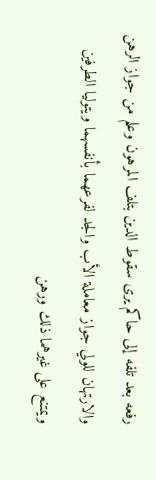رفعه بعد تلفه إلى حاكم يرى سقوط الدين بتلف المرهون وعلم من جواز الرهن والارتهان للولي جواز معاملة الأب والجد لفرعهما بأنفسهما ويتوليا الطرفين ويمتنع على غيرهما ذلك ورهن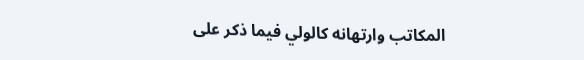المكاتب وارتهانه كالولي فيما ذكر على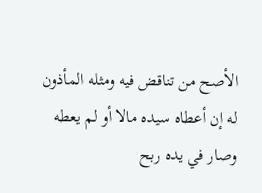الأصح من تناقض فيه ومثله المأذون له إن أعطاه سيده مالا أو لم يعطه وصار في يده ربح